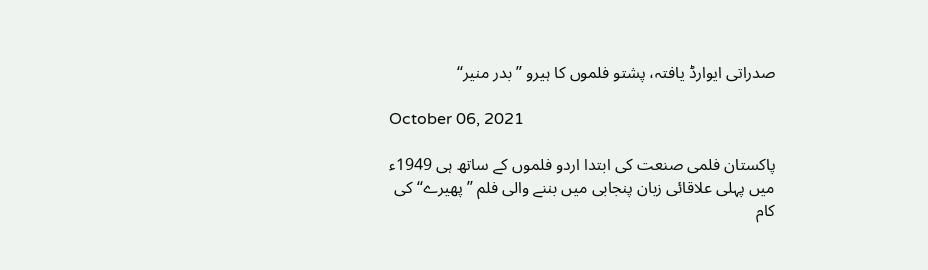صدراتی ایوارڈ یافتہ، پشتو فلموں کا ہیرو ’’بدر منیر‘‘

October 06, 2021

پاکستان فلمی صنعت کی ابتدا اردو فلموں کے ساتھ ہی 1949ء میں پہلی علاقائی زبان پنجابی میں بننے والی فلم ’’پھیرے‘‘ کی کام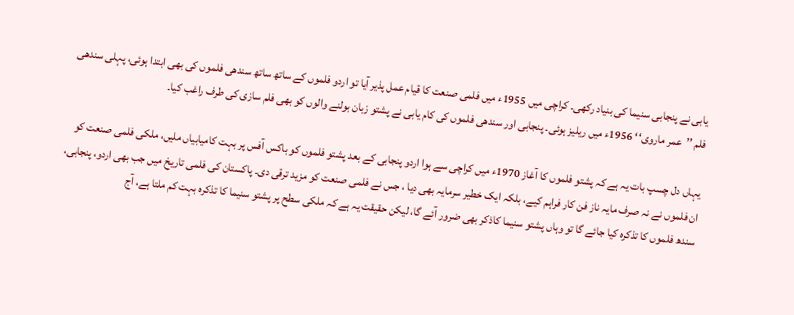یابی نے پنجابی سنیما کی بنیاد رکھی۔ کراچی میں 1955ء میں فلمی صنعت کا قیام عمل پذیر آیا تو اردو فلموں کے ساتھ ساتھ سندھی فلموں کی بھی ابتدا ہوئی، پہلی سندھی فلم ’’عمر ماروی‘‘ 1956ء میں ریلیز ہوئی۔ پنجابی اور سندھی فلموں کی کام یابی نے پشتو زبان بولنے والوں کو بھی فلم سازی کی طرف راغب کیا۔

یہاں دل چسپ بات یہ ہے کہ پشتو فلموں کا آغاز 1970ء میں کراچی سے ہوا اردو پنجابی کے بعد پشتو فلموں کو باکس آفس پر بہت کامیابیاں ملیں، ملکی فلمی صنعت کو ان فلموں نے نہ صرف مایہ ناز فن کار فراہم کیے، بلکہ ایک خطیر سرمایہ بھی دیا ، جس نے فلمی صنعت کو مزید ترقی دی۔ پاکستان کی فلمی تاریخ میں جب بھی اردو، پنجابی، سندھ فلموں کا تذکرہ کیا جائے گا تو وہاں پشتو سنیما کاذکر بھی ضرور آئے گا، لیکن حقیقت یہ ہے کہ ملکی سطح پر پشتو سنیما کا تذکرہ بہت کم ملتا ہے، آج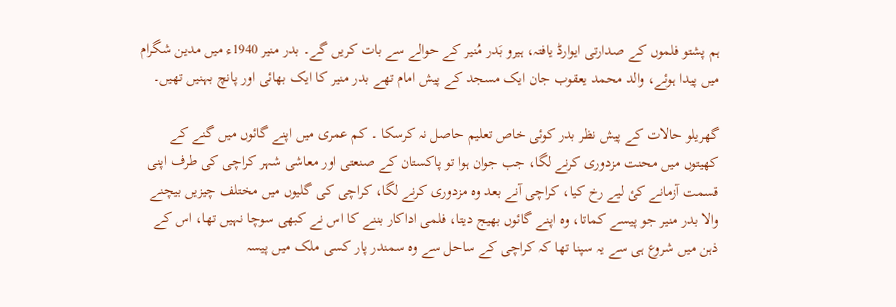ہم پشتو فلموں کے صدارتی ایوارڈ یافتہ، ہیرو بَدر مُنیر کے حوالے سے بات کریں گے۔ بدر منیر 1940ء میں مدین شگرام میں پیدا ہوئے، والد محمد یعقوب جان ایک مسجد کے پیش امام تھے بدر منیر کا ایک بھائی اور پانچ بہنیں تھیں۔

گھریلو حالات کے پیش نظر بدر کوئی خاص تعلیم حاصل نہ کرسکا ۔ کم عمری میں اپنے گائوں میں گنے کے کھیتوں میں محنت مزدوری کرنے لگا، جب جوان ہوا تو پاکستان کے صنعتی اور معاشی شہر کراچی کی طرف اپنی قسمت آزمانے کئ لیے رخ کیا، کراچی آنے بعد وہ مزدوری کرنے لگا، کراچی کی گلیوں میں مختلف چیزیں بیچنے والا بدر منیر جو پیسے کماتا، وہ اپنے گائوں بھیج دیتا، فلمی اداکار بننے کا اس نے کبھی سوچا نہیں تھا، اس کے ذہن میں شروع ہی سے یہ سپنا تھا کہ کراچی کے ساحل سے وہ سمندر پار کسی ملک میں پیسہ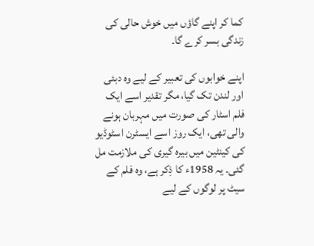کما کر اپنے گاؤں میں خوش حالی کی زندگی بسر کرے گا۔

اپنے خوابوں کی تعبیر کے لیے وہ دبئی اور لندن تک گیا، مگر تقدیر اسے ایک فلم اسٹار کی صورت میں مہربان ہونے والی تھی، ایک روز اسے ایسٹرن اسٹوڈیو کی کینٹین میں بیرہ گیری کی ملازمت مل گئی۔ یہ 1958ء کا ذِکر ہے، وہ فلم کے سیٹ پر لوگوں کے لیے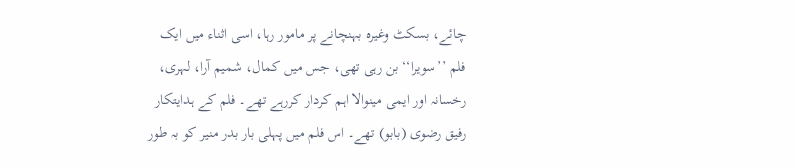چائے، بسکٹ وغیرہ بہنچانے پر مامور رہا، اسی اثناء میں ایک فلم ’’سویرا‘‘ بن رہی تھی، جس میں کمال، شمیم آرا، لہری، رخسانہ اور ایمی مینوالا اہم کردار کررہے تھے۔ فلم کے ہدایتکار رفیق رضوی (بابو) تھے۔ اس فلم میں پہلی بار بدر منیر کو بہ طور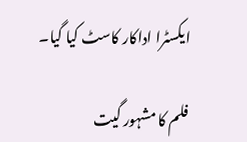ایکسٹرا اداکار کاسٹ کیا گیا۔

فلم کا مشہور گیت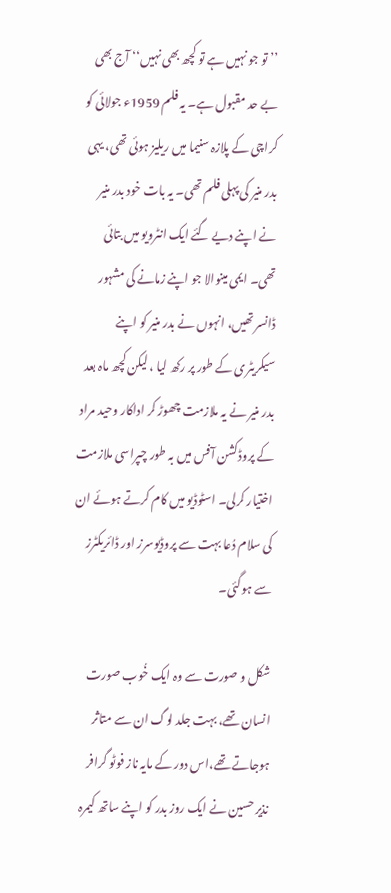’’تو جو نہیں ہے تو کچھ بھی نہیں‘‘ آج بھی بے حد مقبول ہے۔ یہ فلم 1959ء جولائی کو کراچی کے پلازہ سنیما میں ریلیز ہوئی تھی، یہی بدر منیر کی پہلی فلم تھی۔ یہ بات خود بدر منیر نے اپنے دیے گئے ایک انٹرویو میں بتائی تھی۔ ایمی مینوالا جو اپنے زمانے کی مشہور ڈانسر تھیں، انہوں نے بدر منیر کو اپنے سیکریٹری کے طور پر رکھ لیا ، لیکن کچھ ماہ بعد بدر منیر نے یہ ملازمت چھوڑ کر اداکار وحید مراد کے پروڈکشن آفس میں بہ طور چپراسی ملازمت اختیار کرلی۔ اسٹوڈیو میں کام کرتے ہوئے ان کی سلام دُعا بہت سے پروڈیوسرز اور ڈائریکٹرز سے ہوگئی۔

شکل و صورت سے وہ ایک خُوب صورت انسان تھے، بہت جلد لوگ ان سے متاثر ہوجاتے تھے،اس دور کے مایہ ناز فوٹو گرافر نذیر حسین نے ایک روز بدر کو اپنے ساتھ کیمرہ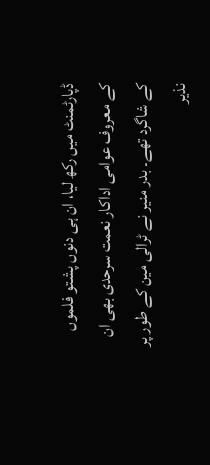ڈپارٹمنٹ میں رکھ لیا، ان ہی دنوں پشتو فلموں کے معروف عوامی اداکار نعمت سرحدی بھی ان کے شاگرد تھے۔ بدر منیر نے ٹرالی مین کے طور پر نذیر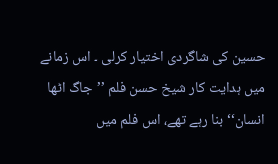حسین کی شاگردی اختیار کرلی ۔ اس زمانے میں ہدایت کار شیخ حسن فلم ’’جاگ اٹھا انسان‘‘ بنا رہے تھے، اس فلم میں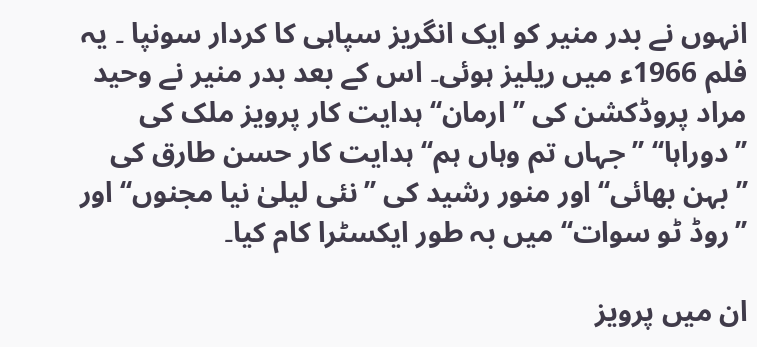انہوں نے بدر منیر کو ایک انگریز سپاہی کا کردار سونپا ۔ یہ فلم 1966ء میں ریلیز ہوئی۔ اس کے بعد بدر منیر نے وحید مراد پروڈکشن کی ’’ارمان‘‘ہدایت کار پرویز ملک کی ’’دوراہا‘‘ ’’جہاں تم وہاں ہم‘‘ ہدایت کار حسن طارق کی ’’بہن بھائی‘‘ اور منور رشید کی ’’نئی لیلیٰ نیا مجنوں‘‘ اور ’’روڈ ٹو سوات‘‘ میں بہ طور ایکسٹرا کام کیا۔

ان میں پرویز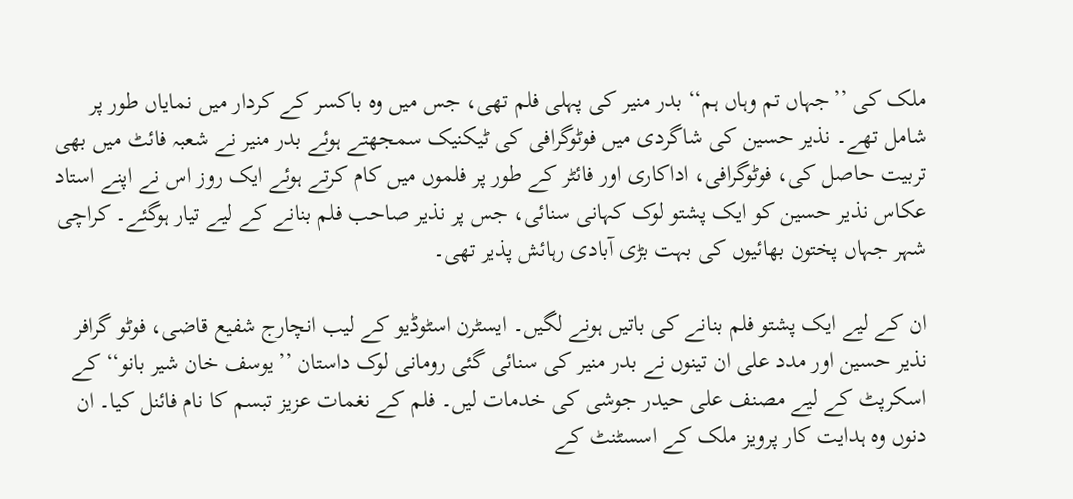ملک کی ’’جہاں تم وہاں ہم‘‘ بدر منیر کی پہلی فلم تھی، جس میں وہ باکسر کے کردار میں نمایاں طور پر شامل تھے۔ نذیر حسین کی شاگردی میں فوٹوگرافی کی ٹیکنیک سمجھتے ہوئے بدر منیر نے شعبہ فائٹ میں بھی تربیت حاصل کی، فوٹوگرافی، اداکاری اور فائٹر کے طور پر فلموں میں کام کرتے ہوئے ایک روز اس نے اپنے استاد عکاس نذیر حسین کو ایک پشتو لوک کہانی سنائی، جس پر نذیر صاحب فلم بنانے کے لیے تیار ہوگئے۔ کراچی شہر جہاں پختون بھائیوں کی بہت بڑی آبادی رہائش پذیر تھی۔

ان کے لیے ایک پشتو فلم بنانے کی باتیں ہونے لگیں۔ ایسٹرن اسٹوڈیو کے لیب انچارج شفیع قاضی، فوٹو گرافر نذیر حسین اور مدد علی ان تینوں نے بدر منیر کی سنائی گئی رومانی لوک داستان ’’یوسف خان شیر بانو‘‘ کے اسکرپٹ کے لیے مصنف علی حیدر جوشی کی خدمات لیں۔ فلم کے نغمات عزیز تبسم کا نام فائنل کیا۔ ان دنوں وہ ہدایت کار پرویز ملک کے اسسٹنٹ کے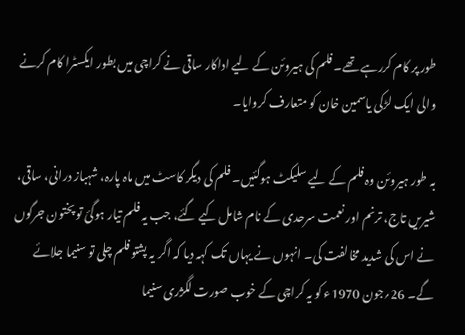طور پر کام کررہے تھے۔ فلم کی ہیروئن کے لیے اداکار ساقی نے کراچی میں بطور ایکسٹرا کام کرنے والی ایک لڑکی یاسمین خان کو متعارف کروایا۔

بہ طور ہیروئن وہ فلم کے لیے سلیکٹ ہوگئیں۔ فلم کی دیگر کاسٹ میں ماہ پارہ، شہباز درانی، ساقی، شیریں تاج، ترنم اور نعمت سرحدی کے نام شامل کیے گئے، جب یہ فلم تیار ہوگئ تو پختون جرگوں نے اس کی شدید مخالفت کی۔ انہوں نے یہاں تک کہہ دیا کہ اگر یہ پشتو فلم چلی تو سنیما جلائے گے۔ 26؍جون 1970ء کو یہ کراچی کے خوب صورت لگژری سنیما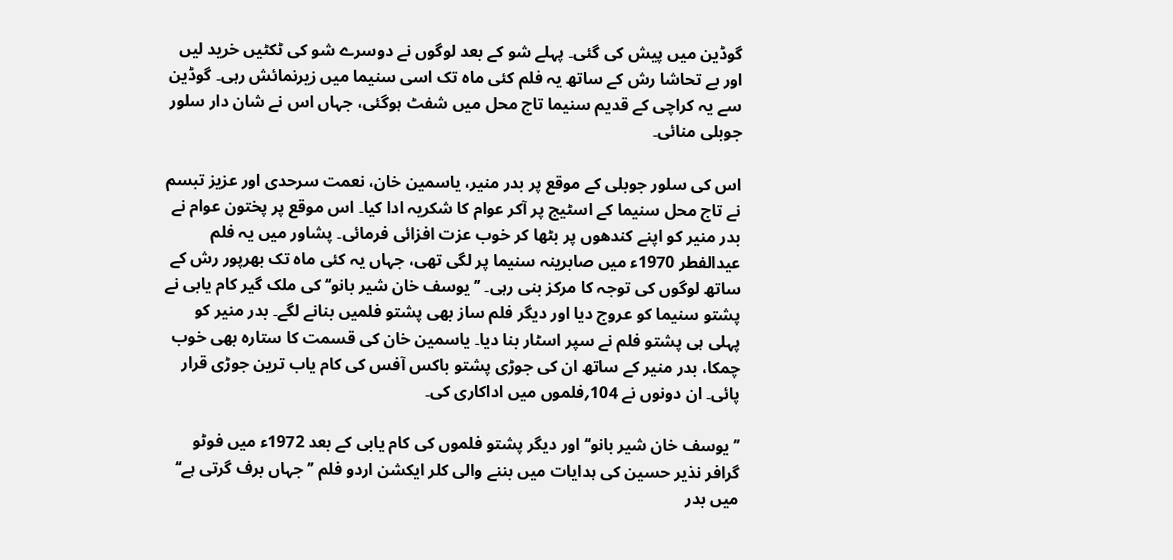گوڈین میں پیش کی گئی۔ پہلے شو کے بعد لوگوں نے دوسرے شو کی ٹکٹیں خرید لیں اور بے تحاشا رش کے ساتھ یہ فلم کئی ماہ تک اسی سنیما میں زیرنمائش رہی۔ گوڈین سے یہ کراچی کے قدیم سنیما تاج محل میں شفٹ ہوگئی، جہاں اس نے شان دار سلور جوبلی منائی۔

اس کی سلور جوبلی کے موقع پر بدر منیر، یاسمین خان، نعمت سرحدی اور عزیز تبسم نے تاج محل سنیما کے اسٹیج پر آکر عوام کا شکریہ ادا کیا۔ اس موقع پر پختون عوام نے بدر منیر کو اپنے کندھوں پر بٹھا کر خوب عزت افزائی فرمائی۔ پشاور میں یہ فلم عیدالفطر 1970ء میں صابرینہ سنیما پر لگی تھی، جہاں یہ کئی ماہ تک بھرپور رش کے ساتھ لوگوں کی توجہ کا مرکز بنی رہی۔ ’’یوسف خان شیر بانو‘‘ کی ملک گیر کام یابی نے پشتو سنیما کو عروج دیا اور دیگر فلم ساز بھی پشتو فلمیں بنانے لگے۔ بدر منیر کو پہلی ہی پشتو فلم نے سپر اسٹار بنا دیا۔ یاسمین خان کی قسمت کا ستارہ بھی خوب چمکا، بدر منیر کے ساتھ ان کی جوڑی پشتو باکس آفس کی کام یاب ترین جوڑی قرار پائی۔ ان دونوں نے 104؍فلموں میں اداکاری کی۔

’’یوسف خان شیر بانو‘‘ اور دیگر پشتو فلموں کی کام یابی کے بعد 1972ء میں فوٹو گرافر نذیر حسین کی ہدایات میں بننے والی کلر ایکشن اردو فلم ’’جہاں برف گرتی ہے‘‘ میں بدر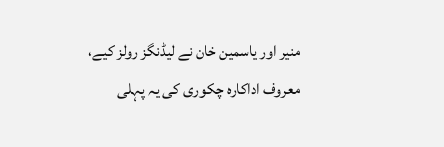منیر اور یاسمین خان نے لیڈنگز رولز کیے، معروف اداکارہ چکوری کی یہ پہلی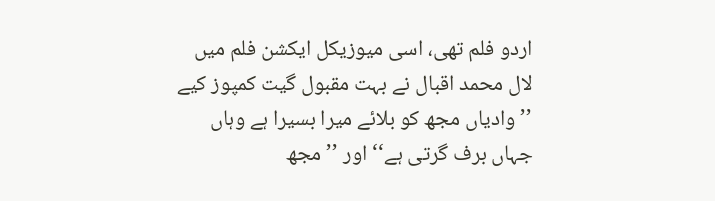اردو فلم تھی، اسی میوزیکل ایکشن فلم میں لال محمد اقبال نے بہت مقبول گیت کمپوز کیے ’’وادیاں مجھ کو بلائے میرا بسیرا ہے وہاں جہاں برف گرتی ہے‘‘ اور ’’مجھ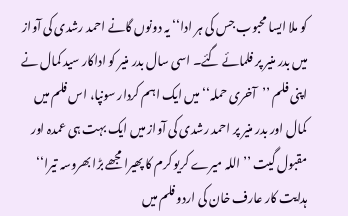کو ملا ایسا محبوب جس کی ہر ادا‘‘ یہ دونوں گانے احمد رشدی کی آواز میں بدر منیر پر فلمائے گئے۔ اسی سال بدر منیر کو اداکار سید کمال نے اپنی فلم ’’آخری حملہ‘‘ میں ایک اہم کردار سونپا، اس فلم میں کمال اور بدر منیر پر احمد رشدی کی آواز میں ایک بہت ہی عمدہ اور مقبول گیت ’’اللہ میرے کریو کرم کا پھیرا مجھے بڑا بھروسہ تیرا‘‘ ہدایت کار عارف خان کی اردو فلم میں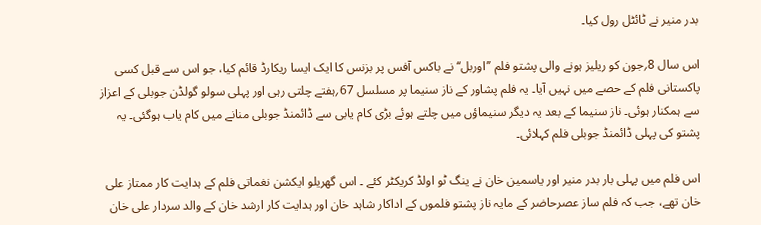بدر منیر نے ٹائٹل رول کیا۔

اس سال 8؍جون کو ریلیز ہونے والی پشتو فلم ’’اوربل‘‘ نے باکس آفس پر بزنس کا ایک ایسا ریکارڈ قائم کیا، جو اس سے قبل کسی پاکستانی فلم کے حصے میں نہیں آیا۔ یہ فلم پشاور کے ناز سنیما پر مسلسل 67؍ہفتے چلتی رہی اور پہلی سولو گولڈن جوبلی کے اعزاز سے ہمکنار ہوئی۔ ناز سنیما کے بعد یہ دیگر سنیماؤں میں چلتے ہوئے بڑی کام یابی سے ڈائمنڈ جوبلی منانے میں کام یاب ہوگئی۔ یہ پشتو کی پہلی ڈائمنڈ جوبلی فلم کہلائی۔

اس فلم میں پہلی بار بدر منیر اور یاسمین خان نے ینگ ٹو اولڈ کریکٹر کئے ۔ اس گھریلو ایکشن نغماتی فلم کے ہدایت کار ممتاز علی خان تھے، جب کہ فلم ساز عصرحاضر کے مایہ ناز پشتو فلموں کے اداکار شاہد خان اور ہدایت کار ارشد خان کے والد سردار علی خان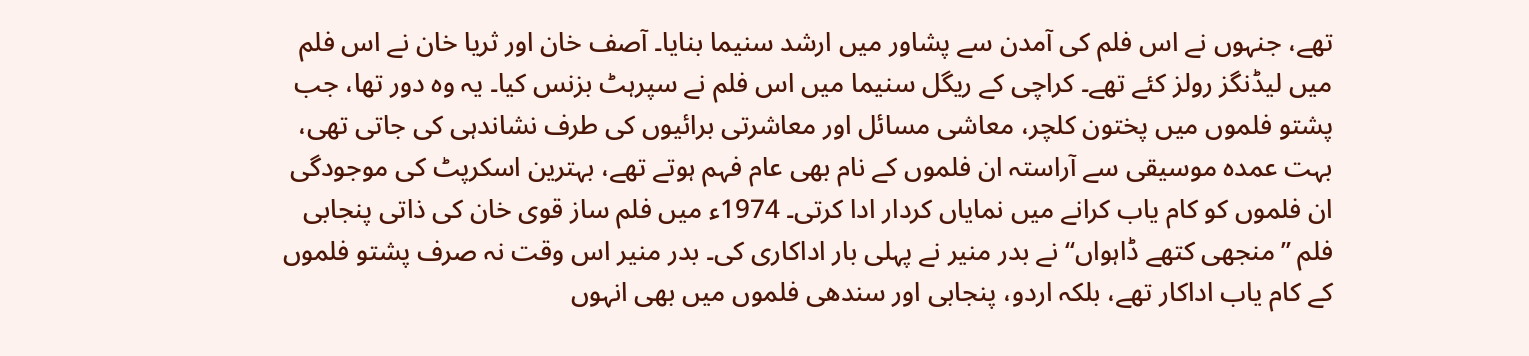تھے، جنہوں نے اس فلم کی آمدن سے پشاور میں ارشد سنیما بنایا۔ آصف خان اور ثریا خان نے اس فلم میں لیڈنگز رولز کئے تھے۔ کراچی کے ریگل سنیما میں اس فلم نے سپرہٹ بزنس کیا۔ یہ وہ دور تھا، جب پشتو فلموں میں پختون کلچر، معاشی مسائل اور معاشرتی برائیوں کی طرف نشاندہی کی جاتی تھی، بہت عمدہ موسیقی سے آراستہ ان فلموں کے نام بھی عام فہم ہوتے تھے، بہترین اسکرپٹ کی موجودگی ان فلموں کو کام یاب کرانے میں نمایاں کردار ادا کرتی۔ 1974ء میں فلم ساز قوی خان کی ذاتی پنجابی فلم ’’منجھی کتھے ڈاہواں‘‘ نے بدر منیر نے پہلی بار اداکاری کی۔ بدر منیر اس وقت نہ صرف پشتو فلموں کے کام یاب اداکار تھے، بلکہ اردو، پنجابی اور سندھی فلموں میں بھی انہوں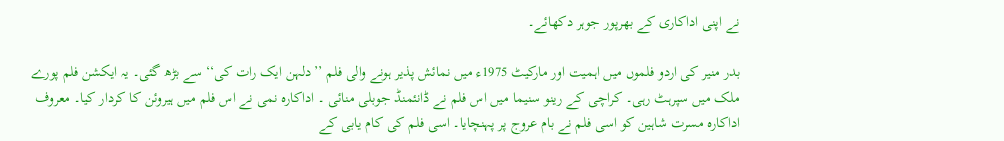نے اپنی اداکاری کے بھرپور جوہر دکھائے۔

بدر منیر کی اردو فلموں میں اہمیت اور مارکیٹ 1975ء میں نمائش پذیر ہونے والی فلم ’’دلہن ایک رات کی‘‘ سے بڑھ گئی۔ یہ ایکشن فلم پورے ملک میں سپرہٹ رہی۔ کراچی کے رینو سنیما میں اس فلم نے ڈانئمنڈ جوبلی منائی ۔ اداکارہ نمی نے اس فلم میں ہیروئن کا کردار کیا۔ معروف اداکارہ مسرت شاہین کو اسی فلم نے بام عروج پر پہنچایا۔ اسی فلم کی کام یابی کے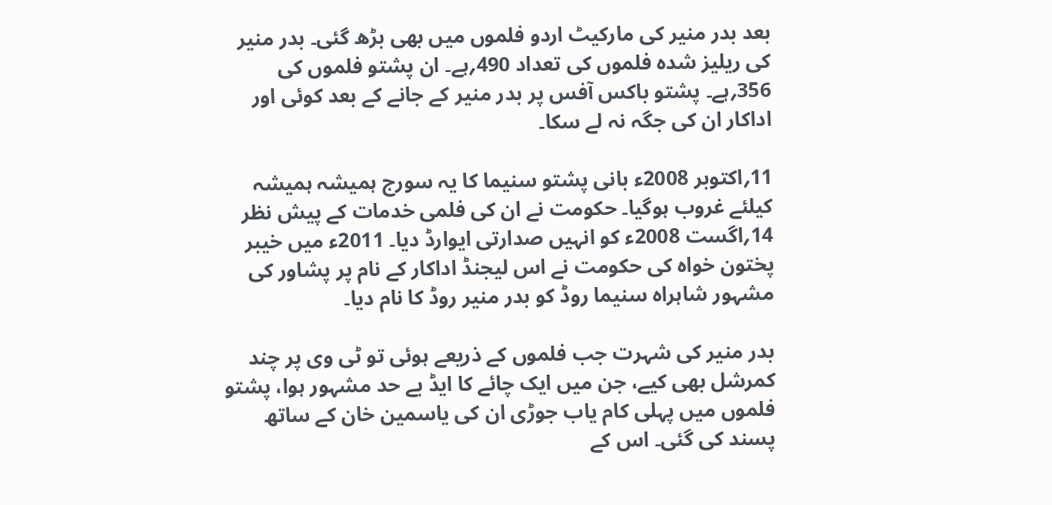بعد بدر منیر کی مارکیٹ اردو فلموں میں بھی بڑھ گئی۔ بدر منیر کی ریلیز شدہ فلموں کی تعداد 490؍ہے۔ ان پشتو فلموں کی 356؍ہے۔ پشتو باکس آفس پر بدر منیر کے جانے کے بعد کوئی اور اداکار ان کی جگہ نہ لے سکا۔

11؍اکتوبر 2008ء بانی پشتو سنیما کا یہ سورج ہمیشہ ہمیشہ کیلئے غروب ہوگیا۔ حکومت نے ان کی فلمی خدمات کے پیش نظر 14؍اگست 2008ء کو انہیں صدارتی ایوارڈ دیا۔ 2011ء میں خیبر پختون خواہ کی حکومت نے اس لیجنڈ اداکار کے نام پر پشاور کی مشہور شاہراہ سنیما روڈ کو بدر منیر روڈ کا نام دیا۔

بدر منیر کی شہرت جب فلموں کے ذریعے ہوئی تو ٹی وی پر چند کمرشل بھی کیے، جن میں ایک چائے کا ایڈ بے حد مشہور ہوا، پشتو فلموں میں پہلی کام یاب جوڑی ان کی یاسمین خان کے ساتھ پسند کی گئی۔ اس کے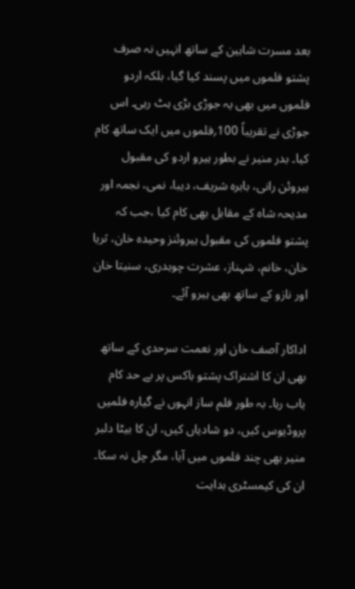بعد مسرت شاہین کے ساتھ انہیں نہ صرف پشتو فلموں میں پسند کیا گیا، بلکہ اردو فلموں میں بھی یہ جوڑی بڑی ہٹ رہی۔ اس جوڑی نے تقریباً 100؍فلموں میں ایک ساتھ کام کیا۔ بدر منیر نے بطور ہیرو اردو کی مقبول ہیروئن رانی، بابرہ شریف، دیبا، نمی، نجمہ اور مدیحہ شاہ کے مقابل بھی کام کیا ،جب کہ پشتو فلموں کی مقبول ہیروئنز وحیدہ خان، ثریا خان، خانم، شہناز، عشرت چوہدری، سنیتا خان اور نازو کے ساتھ بھی ہیرو آئے۔

اداکار آصف خان اور نعمت سرحدی کے ساتھ بھی ان کا اشتراک پشتو باکس پر بے حد کام یاب رہا۔ بہ طور فلم ساز انہوں نے گیارہ فلمیں پروڈیوس کیں، دو شادیاں کیں، ان کا بیٹا دلبر منیر بھی چند فلموں میں آیا، مگر چل نہ سکا۔ ان کی کیمسٹری ہدایت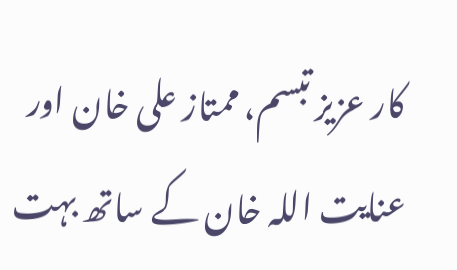کار عزیز تبسم، ممتاز علی خان اور عنایت اللہ خان کے ساتھ بہت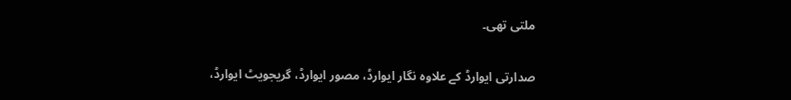ملتی تھی۔

صدارتی ایوارڈ کے علاوہ نگار ایوارڈ، مصور ایوارڈ، گریجویٹ ایوارڈ،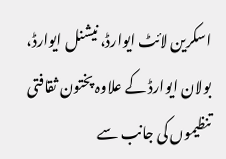اسکرین لائٹ ایوارڈ، نیشنل ایوارڈ، بولان ایوارڈ کے علاوہ پختون ثقافتی تنظیموں کی جانب سے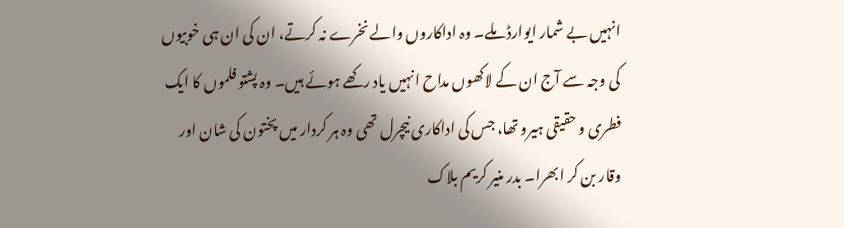انہیں بے شمار ایوارڈ ملے۔ وہ اداکاروں والے نخرے نہ کرتے، ان کی ان ہی خوبیوں کی وجہ سے آج ان کے لاکھوں مداح انہیں یاد رکھے ہوئے ہیں۔ وہ پشتو فلموں کا ایک فطری و حقیقی ہیرو تھا، جس کی اداکاری نیچرل تھی وہ ہر کردار میں پختون کی شان اور وقار بن کر ابھرا۔ بدر منیر کریم بلاک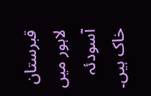قبرستان لاہور میں آسودئہ خاک ہیں۔